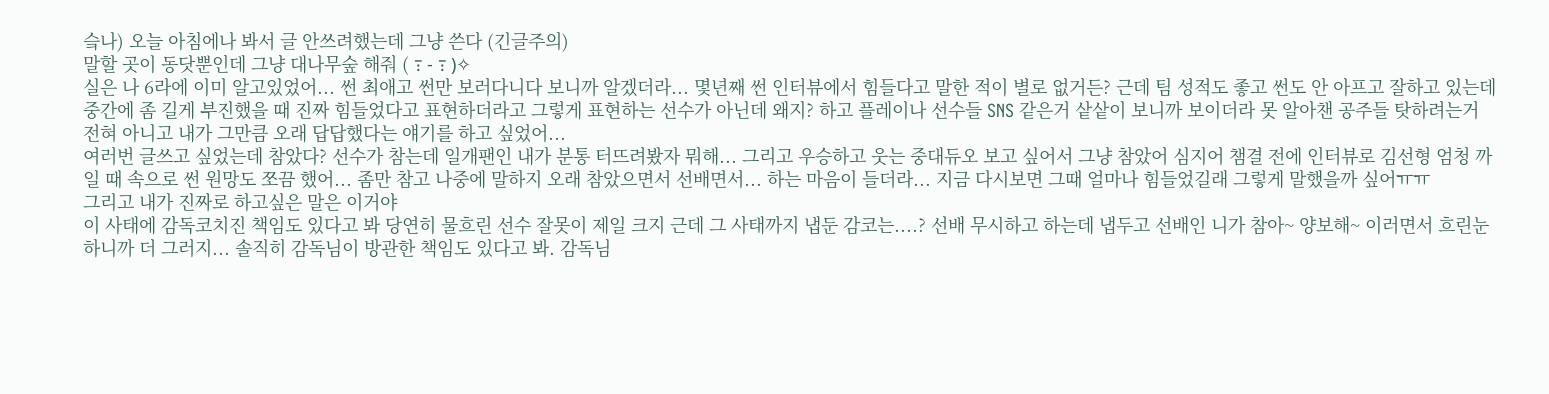슼나) 오늘 아침에나 봐서 글 안쓰려했는데 그냥 쓴다 (긴글주의)
말할 곳이 동닷뿐인데 그냥 대나무숲 해줘 ( ߹ - ߹ )✧
실은 나 6라에 이미 알고있었어... 썬 최애고 썬만 보러다니다 보니까 알겠더라... 몇년째 썬 인터뷰에서 힘들다고 말한 적이 별로 없거든? 근데 팀 성적도 좋고 썬도 안 아프고 잘하고 있는데 중간에 좀 길게 부진했을 때 진짜 힘들었다고 표현하더라고 그렇게 표현하는 선수가 아닌데 왜지? 하고 플레이나 선수들 SNS 같은거 샅샅이 보니까 보이더라 못 알아챈 공주들 탓하려는거 전혀 아니고 내가 그만큼 오래 답답했다는 얘기를 하고 싶었어...
여러번 글쓰고 싶었는데 참았다? 선수가 참는데 일개팬인 내가 분통 터뜨려봤자 뭐해... 그리고 우승하고 웃는 중대듀오 보고 싶어서 그냥 참았어 심지어 챔결 전에 인터뷰로 김선형 엄청 까일 때 속으로 썬 원망도 쪼끔 했어... 좀만 참고 나중에 말하지 오래 참았으면서 선배면서... 하는 마음이 들더라... 지금 다시보면 그때 얼마나 힘들었길래 그렇게 말했을까 싶어ㅠㅠ
그리고 내가 진짜로 하고싶은 말은 이거야
이 사태에 감독코치진 책임도 있다고 봐 당연히 물흐린 선수 잘못이 제일 크지 근데 그 사태까지 냅둔 감코는....? 선배 무시하고 하는데 냅두고 선배인 니가 참아~ 양보해~ 이러면서 흐린눈 하니까 더 그러지... 솔직히 감독님이 방관한 책임도 있다고 봐. 감독님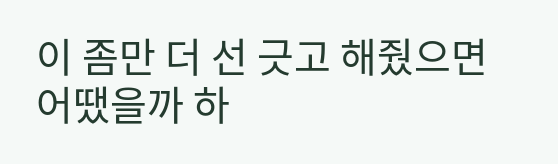이 좀만 더 선 긋고 해줬으면 어땠을까 하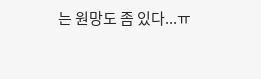는 원망도 좀 있다...ㅠ